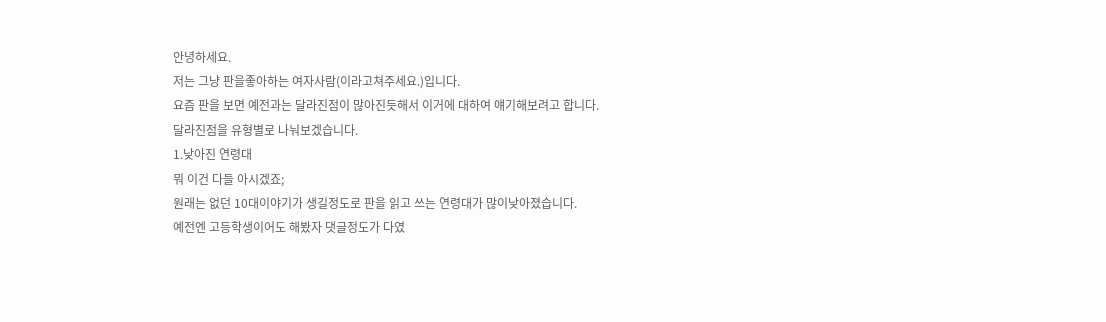안녕하세요.
저는 그냥 판을좋아하는 여자사람(이라고쳐주세요.)입니다.
요즘 판을 보면 예전과는 달라진점이 많아진듯해서 이거에 대하여 얘기해보려고 합니다.
달라진점을 유형별로 나눠보겠습니다.
1.낮아진 연령대
뭐 이건 다들 아시겠죠;
원래는 없던 10대이야기가 생길정도로 판을 읽고 쓰는 연령대가 많이낮아졌습니다.
예전엔 고등학생이어도 해봤자 댓글정도가 다였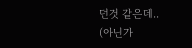던것 같은데..
(아닌가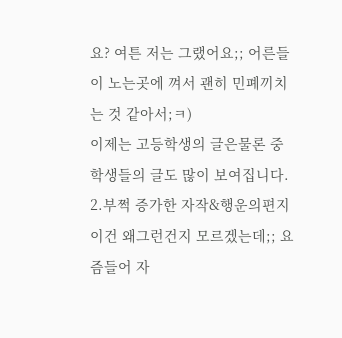요? 여튼 저는 그랬어요;; 어른들이 노는곳에 껴서 괜히 민폐끼치는 것 같아서;ㅋ)
이제는 고등학생의 글은물론 중학생들의 글도 많이 보여집니다.
2.부쩍 증가한 자작&행운의편지
이건 왜그런건지 모르겠는데;; 요즘들어 자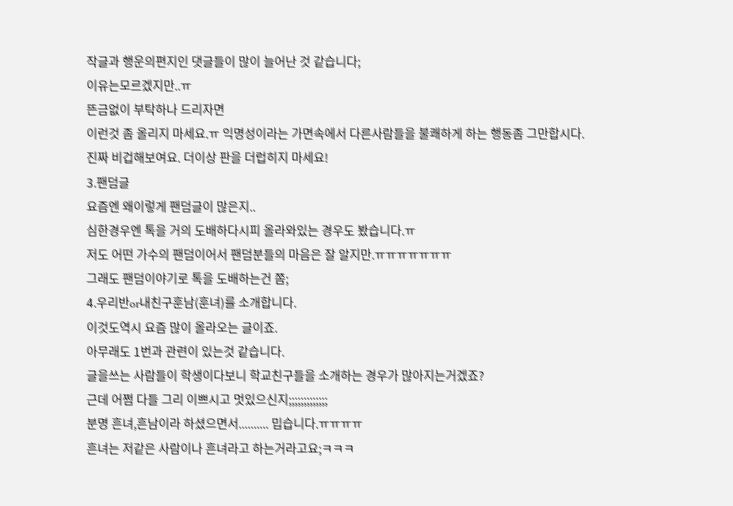작글과 행운의편지인 댓글들이 많이 늘어난 것 같습니다;
이유는모르겠지만..ㅠ
뜬금없이 부탁하나 드리자면
이런것 좀 올리지 마세요.ㅠ 익명성이라는 가면속에서 다른사람들을 불쾌하게 하는 행동좀 그만합시다.
진짜 비겁해보여요. 더이상 판을 더럽히지 마세요!
3.팬덤글
요즘엔 왜이렇게 팬덤글이 많은지..
심한경우엔 톡을 거의 도배하다시피 올라와있는 경우도 봤습니다.ㅠ
저도 어떤 가수의 팬덤이어서 팬덤분들의 마음은 잘 알지만.ㅠㅠㅠㅠㅠㅠㅠ
그래도 팬덤이야기로 톡을 도배하는건 쫌;
4.우리반or내친구훈남(훈녀)를 소개합니다.
이것도역시 요즘 많이 올라오는 글이죠.
아무래도 1번과 관련이 있는것 같습니다.
글을쓰는 사람들이 학생이다보니 학교친구들을 소개하는 경우가 많아지는거겠죠?
근데 어쩜 다들 그리 이쁘시고 멋있으신지;;;;;;;;;;;;;
분명 흔녀,흔남이라 하셨으면서.......... 밉습니다.ㅠㅠㅠㅠ
흔녀는 저같은 사람이나 흔녀라고 하는거라고요;ㅋㅋㅋ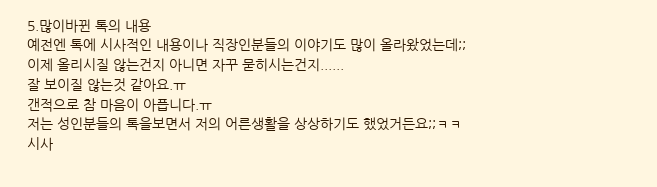5.많이바뀐 톡의 내용
예전엔 톡에 시사적인 내용이나 직장인분들의 이야기도 많이 올라왔었는데;;
이제 올리시질 않는건지 아니면 자꾸 묻히시는건지......
잘 보이질 않는것 같아요.ㅠ
갠적으로 참 마음이 아픕니다.ㅠ
저는 성인분들의 톡을보면서 저의 어른생활을 상상하기도 했었거든요;;ㅋㅋ
시사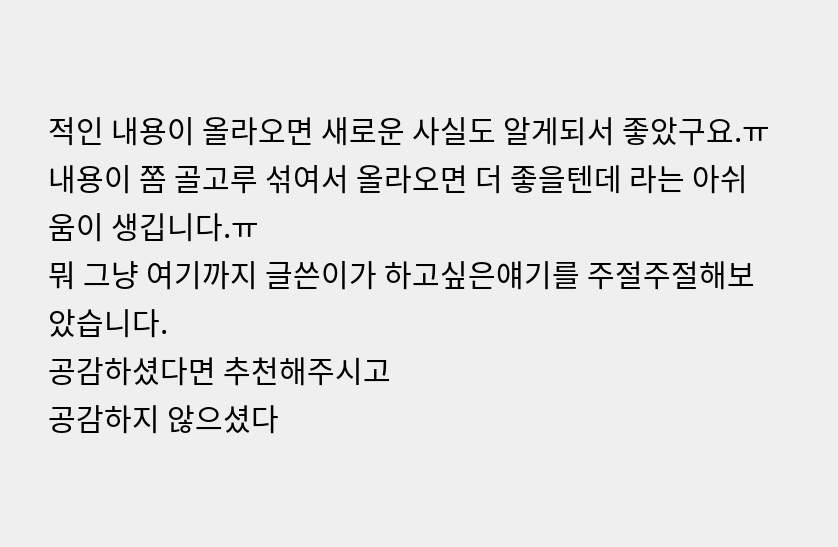적인 내용이 올라오면 새로운 사실도 알게되서 좋았구요.ㅠ
내용이 쫌 골고루 섞여서 올라오면 더 좋을텐데 라는 아쉬움이 생깁니다.ㅠ
뭐 그냥 여기까지 글쓴이가 하고싶은얘기를 주절주절해보았습니다.
공감하셨다면 추천해주시고
공감하지 않으셨다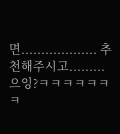면................... 추천해주시고......... 으잉?ㅋㅋㅋㅋㅋㅋㅋ